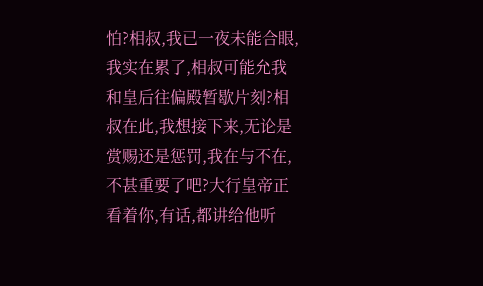怕?相叔,我已一夜未能合眼,我实在累了,相叔可能允我和皇后往偏殿暂歇片刻?相叔在此,我想接下来,无论是赏赐还是惩罚,我在与不在,不甚重要了吧?大行皇帝正看着你,有话,都讲给他听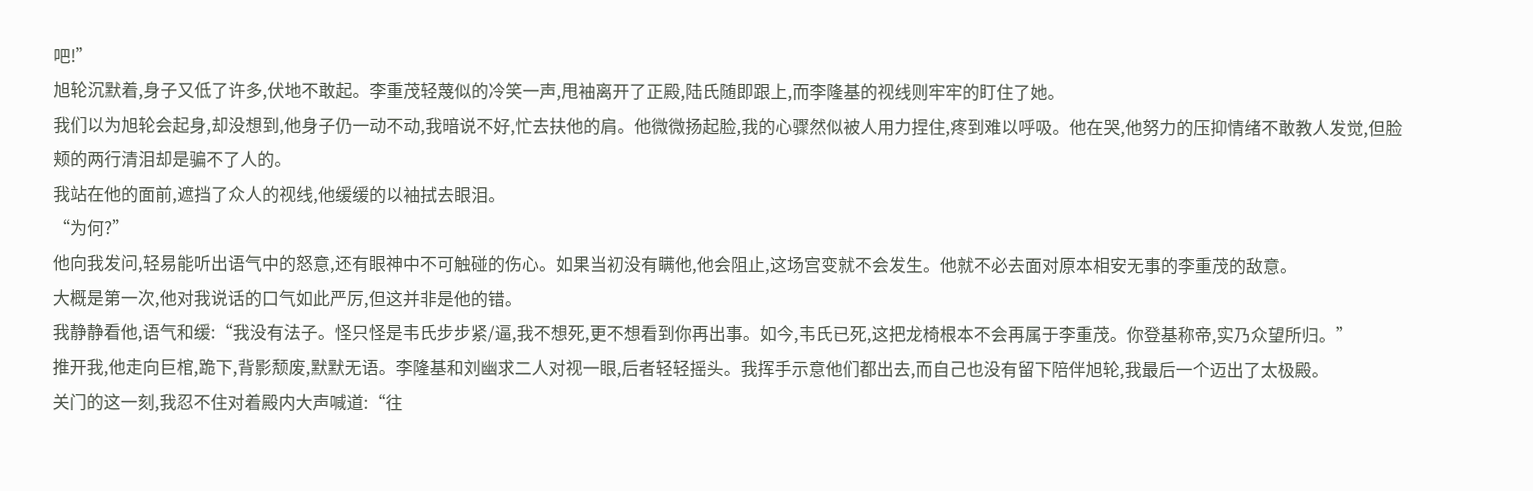吧!”
旭轮沉默着,身子又低了许多,伏地不敢起。李重茂轻蔑似的冷笑一声,甩袖离开了正殿,陆氏随即跟上,而李隆基的视线则牢牢的盯住了她。
我们以为旭轮会起身,却没想到,他身子仍一动不动,我暗说不好,忙去扶他的肩。他微微扬起脸,我的心骤然似被人用力捏住,疼到难以呼吸。他在哭,他努力的压抑情绪不敢教人发觉,但脸颊的两行清泪却是骗不了人的。
我站在他的面前,遮挡了众人的视线,他缓缓的以袖拭去眼泪。
“为何?”
他向我发问,轻易能听出语气中的怒意,还有眼神中不可触碰的伤心。如果当初没有瞒他,他会阻止,这场宫变就不会发生。他就不必去面对原本相安无事的李重茂的敌意。
大概是第一次,他对我说话的口气如此严厉,但这并非是他的错。
我静静看他,语气和缓:“我没有法子。怪只怪是韦氏步步紧/逼,我不想死,更不想看到你再出事。如今,韦氏已死,这把龙椅根本不会再属于李重茂。你登基称帝,实乃众望所归。”
推开我,他走向巨棺,跪下,背影颓废,默默无语。李隆基和刘幽求二人对视一眼,后者轻轻摇头。我挥手示意他们都出去,而自己也没有留下陪伴旭轮,我最后一个迈出了太极殿。
关门的这一刻,我忍不住对着殿内大声喊道:“往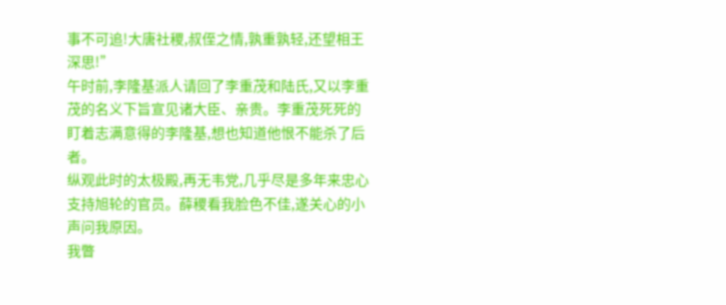事不可追!大唐社稷,叔侄之情,孰重孰轻,还望相王深思!”
午时前,李隆基派人请回了李重茂和陆氏,又以李重茂的名义下旨宣见诸大臣、亲贵。李重茂死死的盯着志满意得的李隆基,想也知道他恨不能杀了后者。
纵观此时的太极殿,再无韦党,几乎尽是多年来忠心支持旭轮的官员。薛稷看我脸色不佳,遂关心的小声问我原因。
我瞥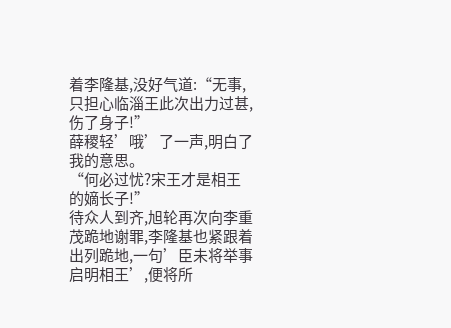着李隆基,没好气道:“无事,只担心临淄王此次出力过甚,伤了身子!”
薛稷轻’哦’了一声,明白了我的意思。
“何必过忧?宋王才是相王的嫡长子!”
待众人到齐,旭轮再次向李重茂跪地谢罪,李隆基也紧跟着出列跪地,一句’臣未将举事启明相王’,便将所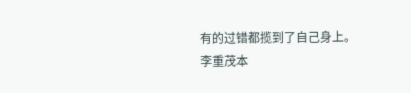有的过错都揽到了自己身上。
李重茂本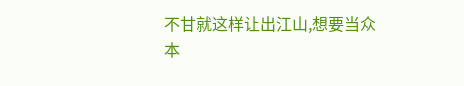不甘就这样让出江山,想要当众
本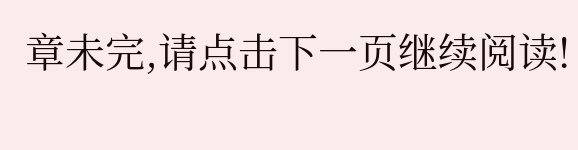章未完,请点击下一页继续阅读!